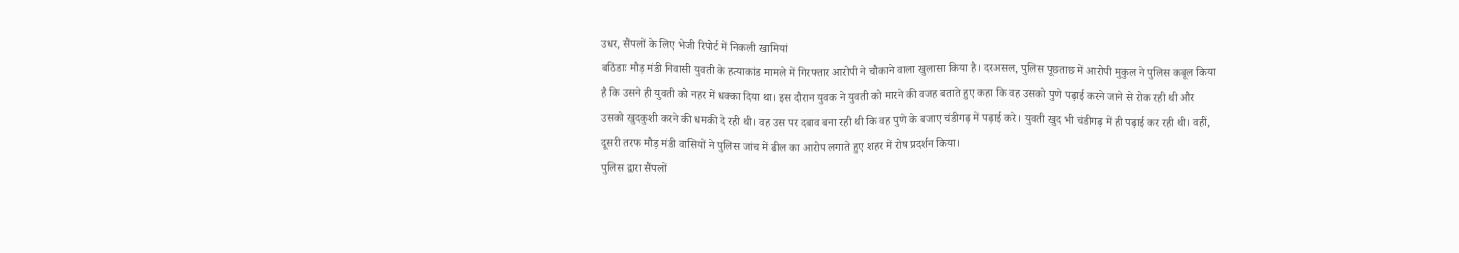उधर, सैंपलों के लिए भेजी रिपोर्ट में निकली खामियां
बठिंडाः मौड़ मंडी निवासी युवती के हत्याकांड मामले में गिरफ्तार आरोपी ने चौकाने वाला खुलासा किया है। दरअसल, पुलिस पूछताछ में आरोपी मुकुल ने पुलिस कबूल किया है कि उसने ही युवती को नहर में धक्का दिया था। इस दौरान युवक ने युवती को मारने की वजह बताते हुए कहा कि वह उसको पुणे पढ़ाई करने जाने से रोक रही थी और उसको खुदकुशी करने की धमकी दे रही थी। वह उस पर दबाव बना रही थी कि वह पुणे के बजाए चंडीगढ़ में पढ़ाई करे। युवती खुद भी चंडीगढ़ में ही पढ़ाई कर रही थी। वहीं, दूसरी तरफ मौड़ मंडी वासियों ने पुलिस जांच में ढील का आरोप लगाते हुए शहर में रोष प्रदर्शन किया।
पुलिस द्वारा सैंपलों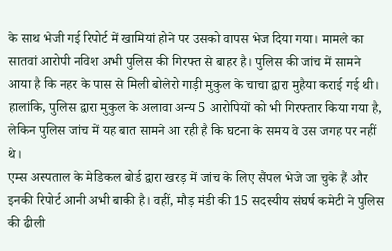के साथ भेजी गई रिपोर्ट में खामियां होने पर उसको वापस भेज दिया गया। मामले का सातवां आरोपी नविश अभी पुलिस की गिरफ्त से बाहर है। पुलिस की जांच में सामने आया है कि नहर के पास से मिली बोलेरो गाड़ी मुकुल के चाचा द्वारा मुहैया कराई गई थी। हालांकि, पुलिस द्वारा मुकुल के अलावा अन्य 5 आरोपियों को भी गिरफ्तार किया गया है, लेकिन पुलिस जांच में यह बात सामने आ रही है कि घटना के समय वे उस जगह पर नहीं थे।
एम्स अस्पताल के मेडिकल बोर्ड द्वारा खरड़ में जांच के लिए सैंपल भेजे जा चुके हैं और इनकी रिपोर्ट आनी अभी बाकी है। वहीं, मौड़ मंडी की 15 सदस्यीय संघर्ष कमेटी ने पुलिस की ढीली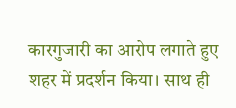कारगुजारी का आरोप लगाते हुए शहर में प्रदर्शन किया। साथ ही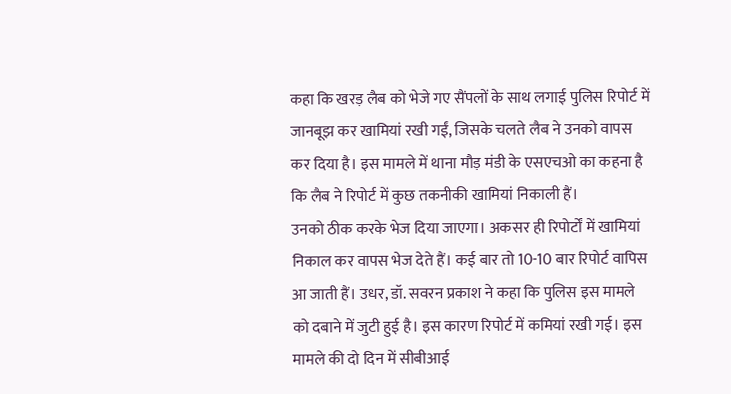कहा कि खरड़ लैब को भेजे गए सैंपलों के साथ लगाई पुलिस रिपोर्ट में जानबूझ कर खामियां रखी गईं, जिसके चलते लैब ने उनको वापस कर दिया है। इस मामले में थाना मौड़ मंडी के एसएचओ का कहना है कि लैब ने रिपोर्ट में कुछ तकनीकी खामियां निकाली हैं।
उनको ठीक करके भेज दिया जाएगा। अकसर ही रिपोर्टों में खामियां निकाल कर वापस भेज देते हैं। कई बार तो 10-10 बार रिपोर्ट वापिस आ जाती हैं। उधर, डॉ. सवरन प्रकाश ने कहा कि पुलिस इस मामले को दबाने में जुटी हुई है। इस कारण रिपोर्ट में कमियां रखी गई। इस मामले की दो दिन में सीबीआई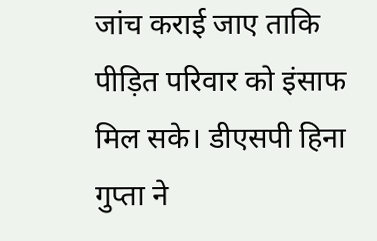जांच कराई जाए ताकि पीड़ित परिवार को इंसाफ मिल सके। डीएसपी हिना गुप्ता ने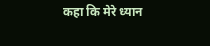कहा कि मेरे ध्यान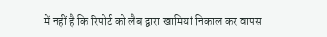में नहीं है कि रिपोर्ट को लैब द्वारा खामियां निकाल कर वापस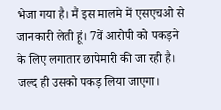भेजा गया है। मैं इस मालमे में एसएचओ से जानकारी लेती हूं। 7वें आरोपी को पकड़ने के लिए लगातार छापेमारी की जा रही है। जल्द ही उसको पकड़ लिया जाएगा।